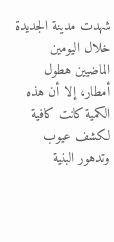شهدت مدينة الجديدة خلال اليومين الماضيين هطول أمطار، إلا أن هذه الكمية كانت كافية لكشف عيوب وتدهور البنية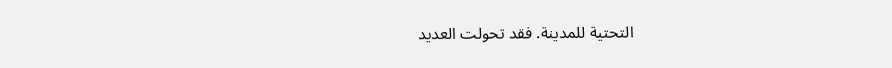التحتية للمدينة. فقد تحولت العديد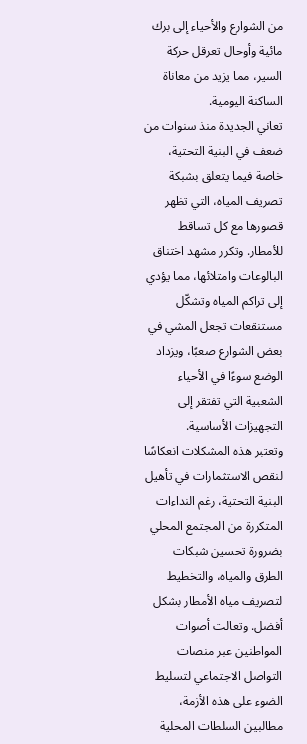من الشوارع والأحياء إلى برك مائية وأوحال تعرقل حركة السير، مما يزيد من معاناة الساكنة اليومية.
تعاني الجديدة منذ سنوات من ضعف في البنية التحتية، خاصة فيما يتعلق بشبكة تصريف المياه، التي تظهر قصورها مع كل تساقط للأمطار. وتكرر مشهد اختناق البالوعات وامتلائها، مما يؤدي إلى تراكم المياه وتشكّل مستنقعات تجعل المشي في بعض الشوارع صعبًا، ويزداد الوضع سوءًا في الأحياء الشعبية التي تفتقر إلى التجهيزات الأساسية.
وتعتبر هذه المشكلات انعكاسًا لنقص الاستثمارات في تأهيل البنية التحتية، رغم النداءات المتكررة من المجتمع المحلي بضرورة تحسين شبكات الطرق والمياه، والتخطيط لتصريف مياه الأمطار بشكل أفضل. وتعالت أصوات المواطنين عبر منصات التواصل الاجتماعي لتسليط الضوء على هذه الأزمة، مطالبين السلطات المحلية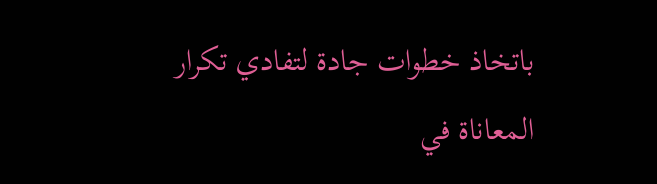باتخاذ خطوات جادة لتفادي تكرار المعاناة في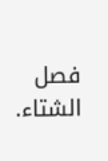فصل الشتاء.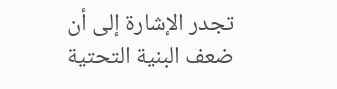تجدر الإشارة إلى أن ضعف البنية التحتية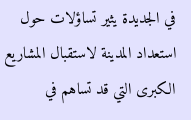في الجديدة يثير تساؤلات حول استعداد المدينة لاستقبال المشاريع الكبرى التي قد تساهم في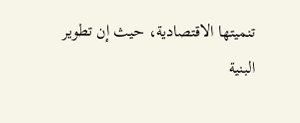تنميتها الاقتصادية، حيث إن تطوير البنية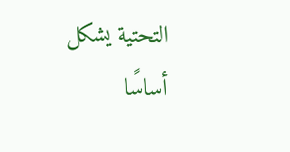التحتية يشكل أساسًا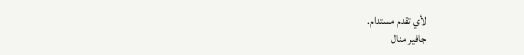لأي تقدم مستدام.
جافير منال